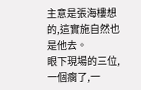主意是張海樓想的,這實施自然也是他去。
眼下現場的三位,一個瘸了,一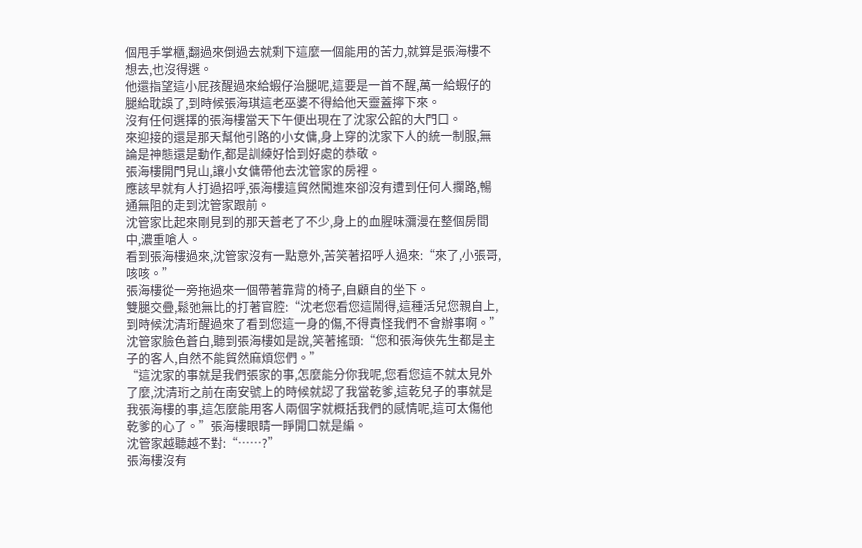個甩手掌櫃,翻過來倒過去就剩下這麼一個能用的苦力,就算是張海樓不想去,也沒得選。
他還指望這小屁孩醒過來給蝦仔治腿呢,這要是一首不醒,萬一給蝦仔的腿給耽誤了,到時候張海琪這老巫婆不得給他天靈蓋擰下來。
沒有任何選擇的張海樓當天下午便出現在了沈家公館的大門口。
來迎接的還是那天幫他引路的小女傭,身上穿的沈家下人的統一制服,無論是神態還是動作,都是訓練好恰到好處的恭敬。
張海樓開門見山,讓小女傭帶他去沈管家的房裡。
應該早就有人打過招呼,張海樓這貿然闖進來卻沒有遭到任何人攔路,暢通無阻的走到沈管家跟前。
沈管家比起來剛見到的那天蒼老了不少,身上的血腥味瀰漫在整個房間中,濃重嗆人。
看到張海樓過來,沈管家沒有一點意外,苦笑著招呼人過來:“來了,小張哥,咳咳。”
張海樓從一旁拖過來一個帶著靠背的椅子,自顧自的坐下。
雙腿交疊,鬆弛無比的打著官腔:“沈老您看您這鬧得,這種活兒您親自上,到時候沈清珩醒過來了看到您這一身的傷,不得責怪我們不會辦事啊。”
沈管家臉色蒼白,聽到張海樓如是說,笑著搖頭:“您和張海俠先生都是主子的客人,自然不能貿然麻煩您們。”
“這沈家的事就是我們張家的事,怎麼能分你我呢,您看您這不就太見外了麼,沈清珩之前在南安號上的時候就認了我當乾爹,這乾兒子的事就是我張海樓的事,這怎麼能用客人兩個字就概括我們的感情呢,這可太傷他乾爹的心了。”張海樓眼睛一睜開口就是編。
沈管家越聽越不對:“……?”
張海樓沒有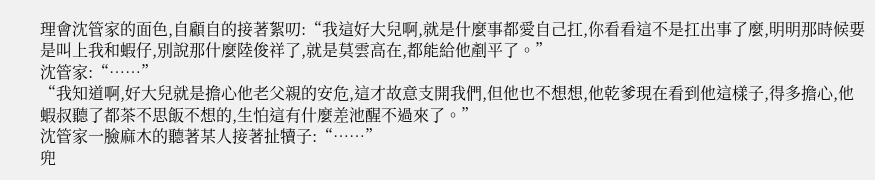理會沈管家的面色,自顧自的接著絮叨:“我這好大兒啊,就是什麼事都愛自己扛,你看看這不是扛出事了麼,明明那時候要是叫上我和蝦仔,別說那什麼陸俊祥了,就是莫雲高在,都能給他剷平了。”
沈管家:“……”
“我知道啊,好大兒就是擔心他老父親的安危,這才故意支開我們,但他也不想想,他乾爹現在看到他這樣子,得多擔心,他蝦叔聽了都茶不思飯不想的,生怕這有什麼差池醒不過來了。”
沈管家一臉麻木的聽著某人接著扯犢子:“……”
兜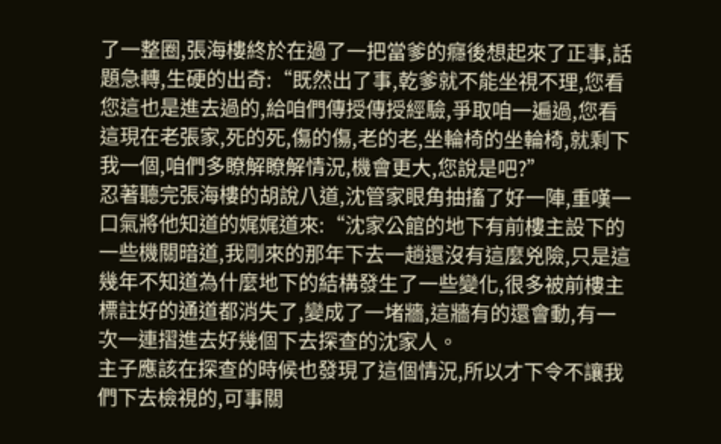了一整圈,張海樓終於在過了一把當爹的癮後想起來了正事,話題急轉,生硬的出奇:“既然出了事,乾爹就不能坐視不理,您看您這也是進去過的,給咱們傳授傳授經驗,爭取咱一遍過,您看這現在老張家,死的死,傷的傷,老的老,坐輪椅的坐輪椅,就剩下我一個,咱們多瞭解瞭解情況,機會更大,您說是吧?”
忍著聽完張海樓的胡說八道,沈管家眼角抽搐了好一陣,重嘆一口氣將他知道的娓娓道來:“沈家公館的地下有前樓主設下的一些機關暗道,我剛來的那年下去一趟還沒有這麼兇險,只是這幾年不知道為什麼地下的結構發生了一些變化,很多被前樓主標註好的通道都消失了,變成了一堵牆,這牆有的還會動,有一次一連摺進去好幾個下去探查的沈家人。
主子應該在探查的時候也發現了這個情況,所以才下令不讓我們下去檢視的,可事關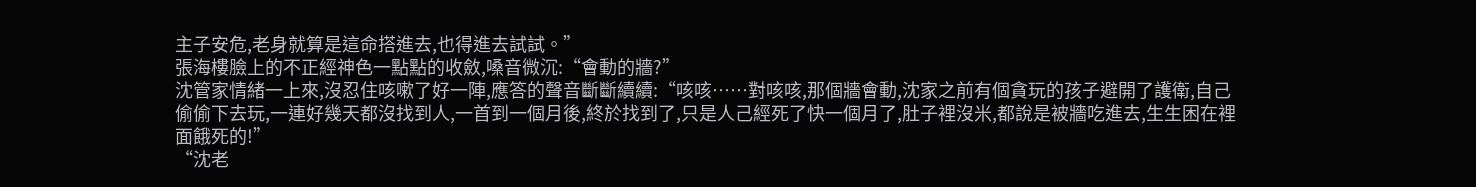主子安危,老身就算是這命搭進去,也得進去試試。”
張海樓臉上的不正經神色一點點的收斂,嗓音微沉:“會動的牆?”
沈管家情緒一上來,沒忍住咳嗽了好一陣,應答的聲音斷斷續續:“咳咳……對咳咳,那個牆會動,沈家之前有個貪玩的孩子避開了護衛,自己偷偷下去玩,一連好幾天都沒找到人,一首到一個月後,終於找到了,只是人己經死了快一個月了,肚子裡沒米,都說是被牆吃進去,生生困在裡面餓死的!”
“沈老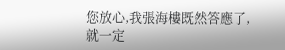您放心,我張海樓既然答應了,就一定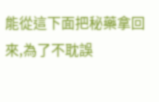能從這下面把秘藥拿回來,為了不耽誤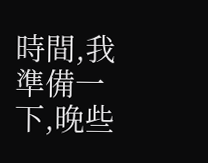時間,我準備一下,晚些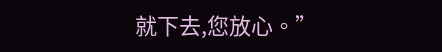就下去,您放心。”